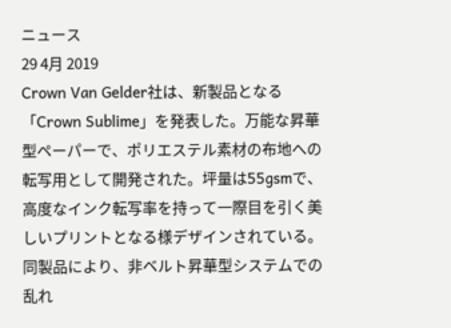ニュース
29 4月 2019
Crown Van Gelder社は、新製品となる「Crown Sublime」を発表した。万能な昇華型ペーパーで、ポリエステル素材の布地への転写用として開発された。坪量は55gsmで、高度なインク転写率を持って一際目を引く美しいプリントとなる様デザインされている。 同製品により、非ベルト昇華型システムでの乱れ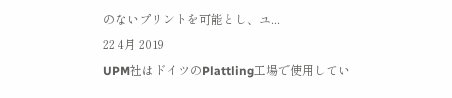のないプリントを可能とし、ユ...
22 4月 2019
UPM社はドイツのPlattling工場で使用してい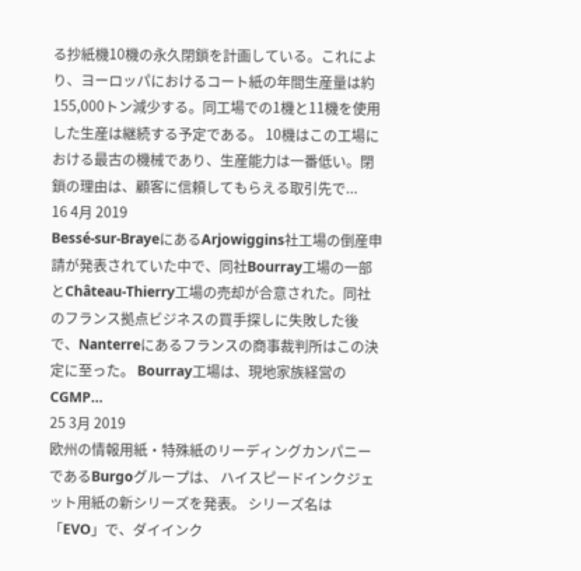る抄紙機10機の永久閉鎖を計画している。これにより、ヨーロッパにおけるコート紙の年間生産量は約155,000トン減少する。同工場での1機と11機を使用した生産は継続する予定である。 10機はこの工場における最古の機械であり、生産能力は一番低い。閉鎖の理由は、顧客に信頼してもらえる取引先で...
16 4月 2019
Bessé-sur-BrayeにあるArjowiggins社工場の倒産申請が発表されていた中で、同社Bourray工場の一部とChâteau-Thierry工場の売却が合意された。同社のフランス拠点ビジネスの買手探しに失敗した後で、Nanterreにあるフランスの商事裁判所はこの決定に至った。 Bourray工場は、現地家族経営のCGMP...
25 3月 2019
欧州の情報用紙・特殊紙のリーディングカンパニーであるBurgoグループは、 ハイスピードインクジェット用紙の新シリーズを発表。 シリーズ名は「EVO」で、ダイインク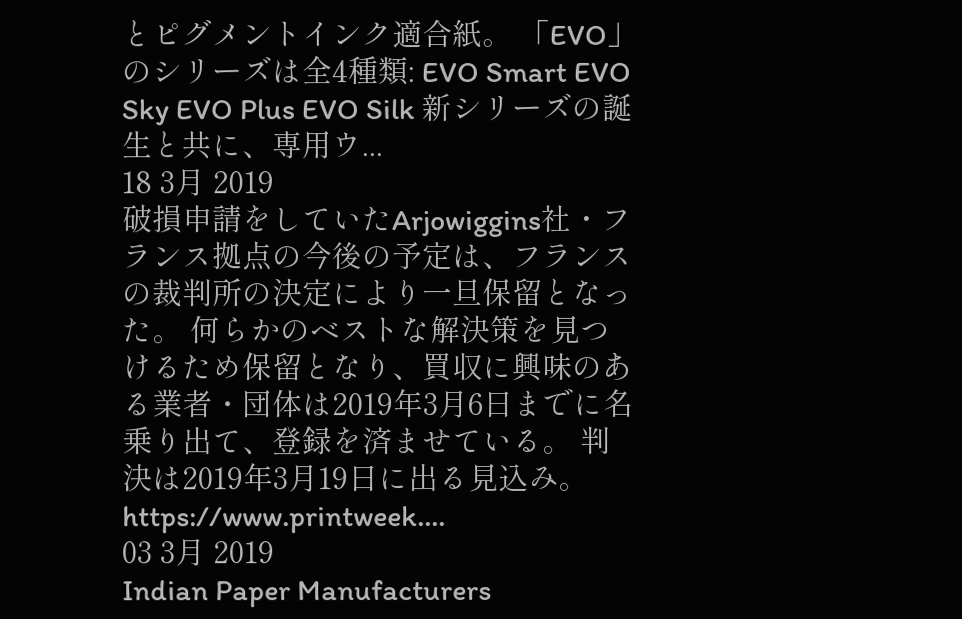とピグメントインク適合紙。 「EVO」のシリーズは全4種類: EVO Smart EVO Sky EVO Plus EVO Silk 新シリーズの誕生と共に、専用ウ...
18 3月 2019
破損申請をしていたArjowiggins社・フランス拠点の今後の予定は、フランスの裁判所の決定により一旦保留となった。 何らかのベストな解決策を見つけるため保留となり、買収に興味のある業者・団体は2019年3月6日までに名乗り出て、登録を済ませている。 判決は2019年3月19日に出る見込み。 https://www.printweek....
03 3月 2019
Indian Paper Manufacturers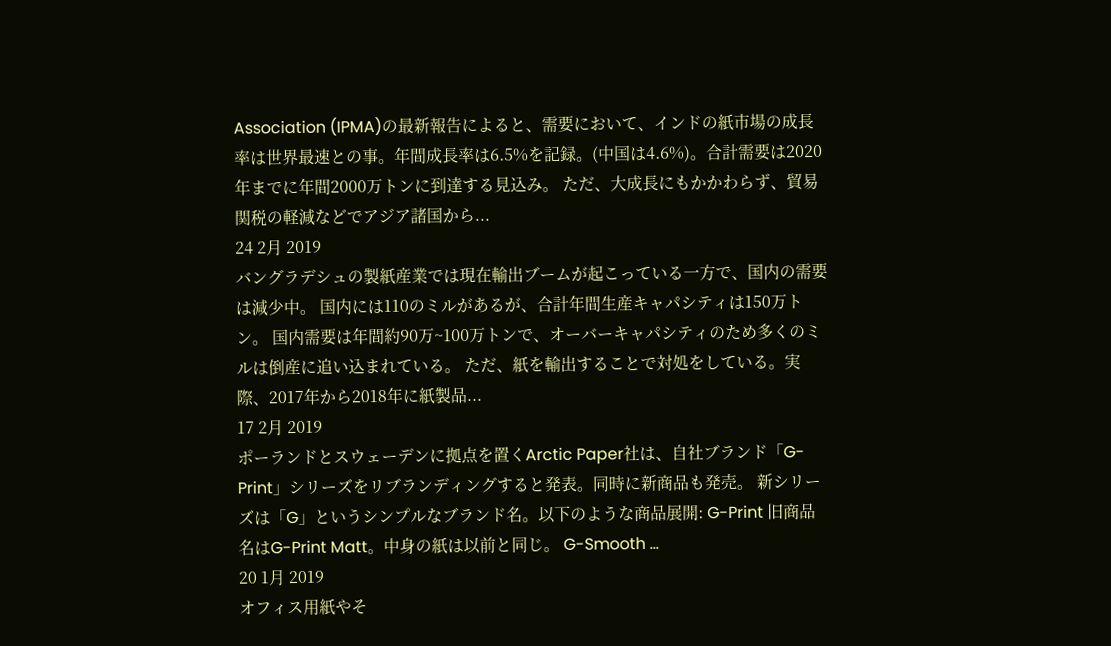Association (IPMA)の最新報告によると、需要において、インドの紙市場の成長率は世界最速との事。年間成長率は6.5%を記録。(中国は4.6%)。合計需要は2020年までに年間2000万トンに到達する見込み。 ただ、大成長にもかかわらず、貿易関税の軽減などでアジア諸国から...
24 2月 2019
バングラデシュの製紙産業では現在輸出ブームが起こっている一方で、国内の需要は減少中。 国内には110のミルがあるが、合計年間生産キャパシティは150万トン。 国内需要は年間約90万~100万トンで、オーバーキャパシティのため多くのミルは倒産に追い込まれている。 ただ、紙を輸出することで対処をしている。実際、2017年から2018年に紙製品...
17 2月 2019
ポーランドとスウェーデンに拠点を置くArctic Paper社は、自社ブランド「G-Print」シリーズをリブランディングすると発表。同時に新商品も発売。 新シリーズは「G」というシンプルなブランド名。以下のような商品展開: G-Print 旧商品名はG-Print Matt。中身の紙は以前と同じ。 G-Smooth ...
20 1月 2019
オフィス用紙やそ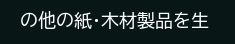の他の紙・木材製品を生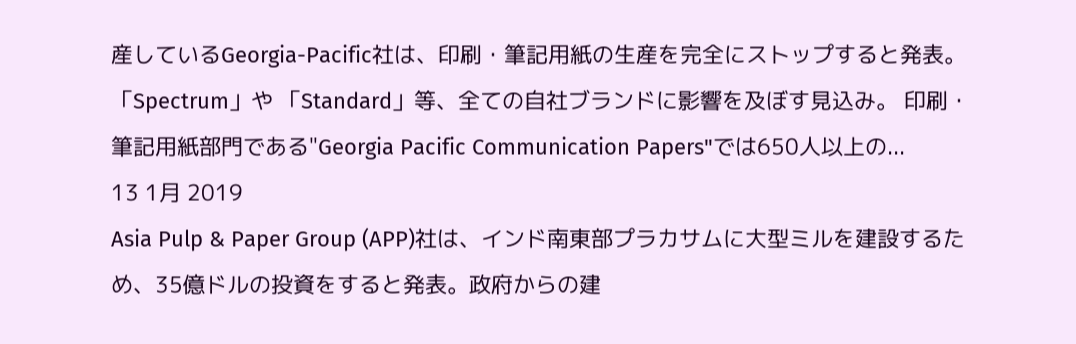産しているGeorgia-Pacific社は、印刷・筆記用紙の生産を完全にストップすると発表。「Spectrum」や 「Standard」等、全ての自社ブランドに影響を及ぼす見込み。 印刷・筆記用紙部門である"Georgia Pacific Communication Papers"では650人以上の...
13 1月 2019
Asia Pulp & Paper Group (APP)社は、インド南東部プラカサムに大型ミルを建設するため、35億ドルの投資をすると発表。政府からの建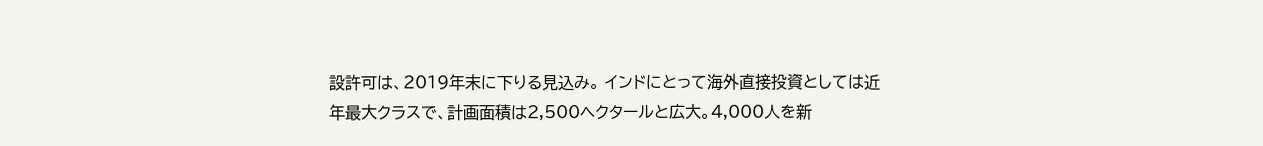設許可は、2019年末に下りる見込み。 インドにとって海外直接投資としては近年最大クラスで、計画面積は2,500ヘクタールと広大。4,000人を新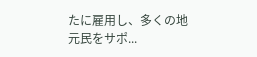たに雇用し、多くの地元民をサポ...